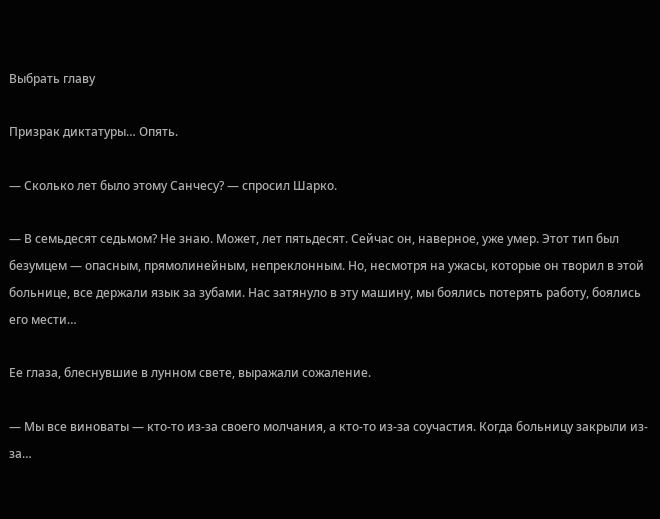Выбрать главу

Призрак диктатуры… Опять.

— Сколько лет было этому Санчесу? — спросил Шарко.

— В семьдесят седьмом? Не знаю. Может, лет пятьдесят. Сейчас он, наверное, уже умер. Этот тип был безумцем — опасным, прямолинейным, непреклонным. Но, несмотря на ужасы, которые он творил в этой больнице, все держали язык за зубами. Нас затянуло в эту машину, мы боялись потерять работу, боялись его мести…

Ее глаза, блеснувшие в лунном свете, выражали сожаление.

— Мы все виноваты — кто-то из-за своего молчания, а кто-то из-за соучастия. Когда больницу закрыли из-за…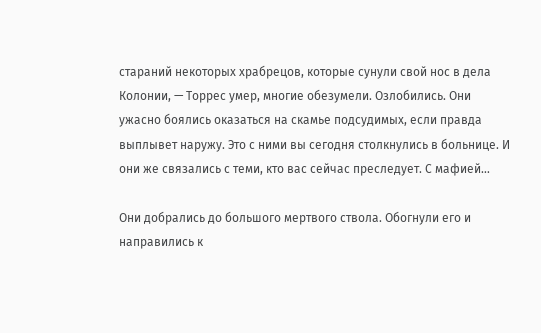стараний некоторых храбрецов, которые сунули свой нос в дела Колонии, — Торрес умер, многие обезумели. Озлобились. Они ужасно боялись оказаться на скамье подсудимых, если правда выплывет наружу. Это с ними вы сегодня столкнулись в больнице. И они же связались с теми, кто вас сейчас преследует. С мафией…

Они добрались до большого мертвого ствола. Обогнули его и направились к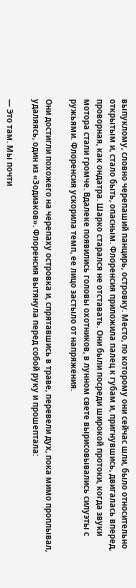выпуклому, словно черепаший панцирь, островку. Место, по которому они сейчас шли, было относительно открытым и, стало быть, опасным. Флоренсия приложила палец к губам и, пригнувшись, двигалась вперед, проворная, как ондатра. Шарко старался не отставать. Они были посреди широкой протоки, когда звуки мотора стали громче. Вдалеке появились головы охотников, в лунном свете вырисовывались силуэты с ружьями. Флоренсия ускорила темп, ее лицо застыло от напряжения.

Они достигли похожего на черепаху островка и, спрятавшись в траве, перевели дух, пока мимо проплывал, удаляясь, один из «Зодиаков». Флоренсия вытянула перед собой руку и прошептала:

— Это там. Мы почти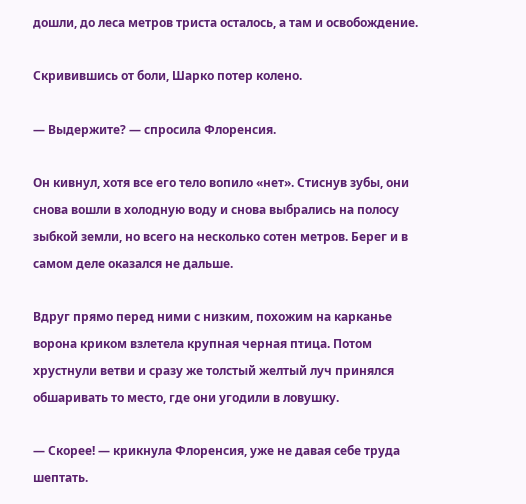дошли, до леса метров триста осталось, а там и освобождение.

Скривившись от боли, Шарко потер колено.

— Выдержите? — спросила Флоренсия.

Он кивнул, хотя все его тело вопило «нет». Стиснув зубы, они снова вошли в холодную воду и снова выбрались на полосу зыбкой земли, но всего на несколько сотен метров. Берег и в самом деле оказался не дальше.

Вдруг прямо перед ними с низким, похожим на карканье ворона криком взлетела крупная черная птица. Потом хрустнули ветви и сразу же толстый желтый луч принялся обшаривать то место, где они угодили в ловушку.

— Скорее! — крикнула Флоренсия, уже не давая себе труда шептать.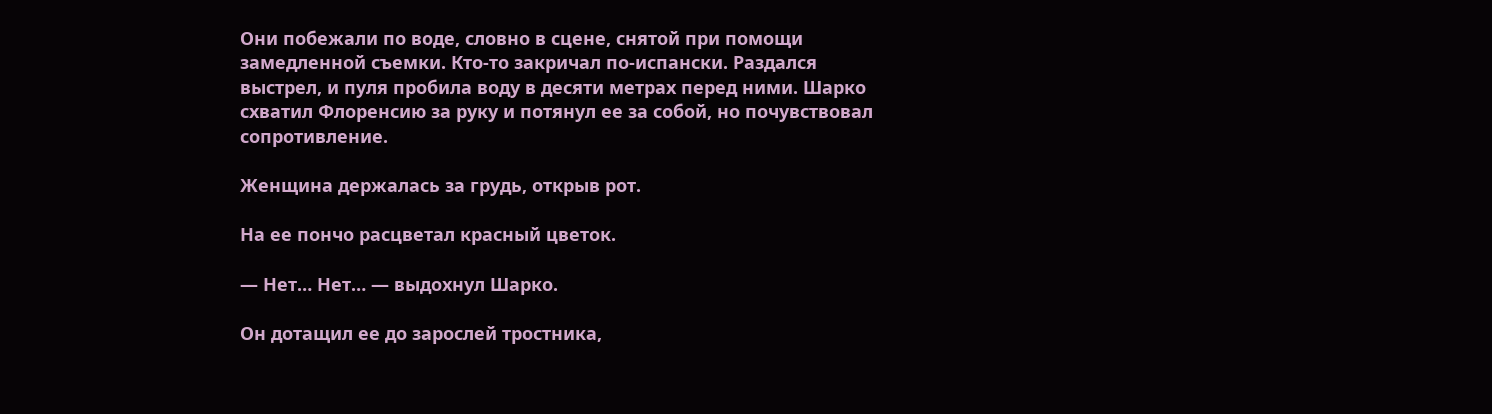Они побежали по воде, словно в сцене, снятой при помощи замедленной съемки. Кто-то закричал по-испански. Раздался выстрел, и пуля пробила воду в десяти метрах перед ними. Шарко схватил Флоренсию за руку и потянул ее за собой, но почувствовал сопротивление.

Женщина держалась за грудь, открыв рот.

На ее пончо расцветал красный цветок.

— Нет… Нет… — выдохнул Шарко.

Он дотащил ее до зарослей тростника,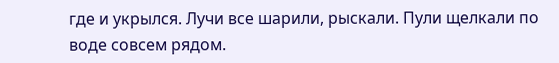где и укрылся. Лучи все шарили, рыскали. Пули щелкали по воде совсем рядом.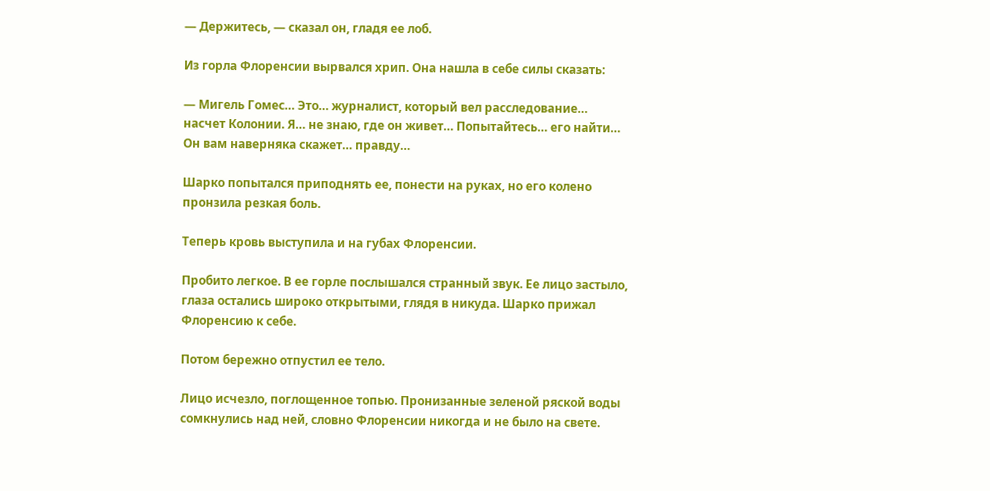— Держитесь, — сказал он, гладя ее лоб.

Из горла Флоренсии вырвался хрип. Она нашла в себе силы сказать:

— Мигель Гомес… Это… журналист, который вел расследование… насчет Колонии. Я… не знаю, где он живет… Попытайтесь… его найти… Он вам наверняка скажет… правду…

Шарко попытался приподнять ее, понести на руках, но его колено пронзила резкая боль.

Теперь кровь выступила и на губах Флоренсии.

Пробито легкое. В ее горле послышался странный звук. Ее лицо застыло, глаза остались широко открытыми, глядя в никуда. Шарко прижал Флоренсию к себе.

Потом бережно отпустил ее тело.

Лицо исчезло, поглощенное топью. Пронизанные зеленой ряской воды сомкнулись над ней, словно Флоренсии никогда и не было на свете.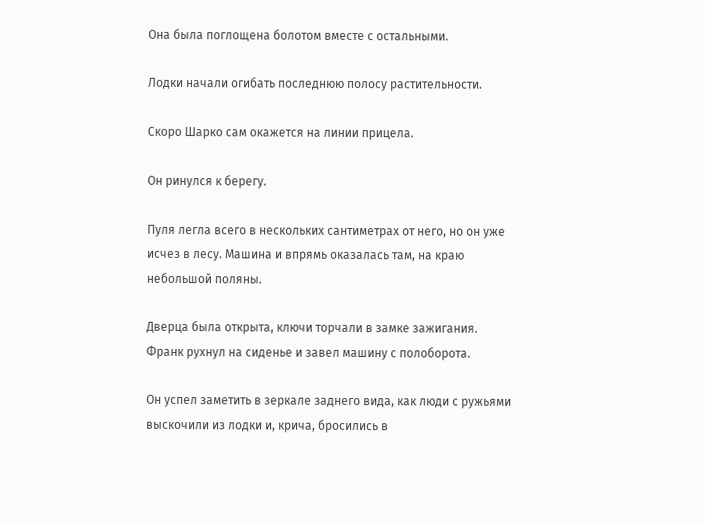Она была поглощена болотом вместе с остальными.

Лодки начали огибать последнюю полосу растительности.

Скоро Шарко сам окажется на линии прицела.

Он ринулся к берегу.

Пуля легла всего в нескольких сантиметрах от него, но он уже исчез в лесу. Машина и впрямь оказалась там, на краю небольшой поляны.

Дверца была открыта, ключи торчали в замке зажигания. Франк рухнул на сиденье и завел машину с полоборота.

Он успел заметить в зеркале заднего вида, как люди с ружьями выскочили из лодки и, крича, бросились в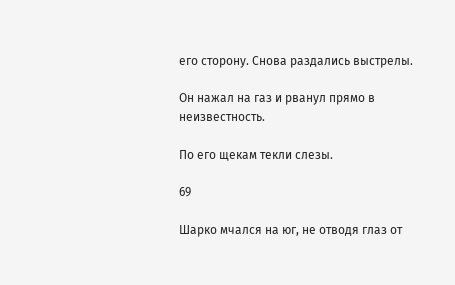его сторону. Снова раздались выстрелы.

Он нажал на газ и рванул прямо в неизвестность.

По его щекам текли слезы.

69

Шарко мчался на юг, не отводя глаз от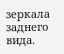зеркала заднего вида.